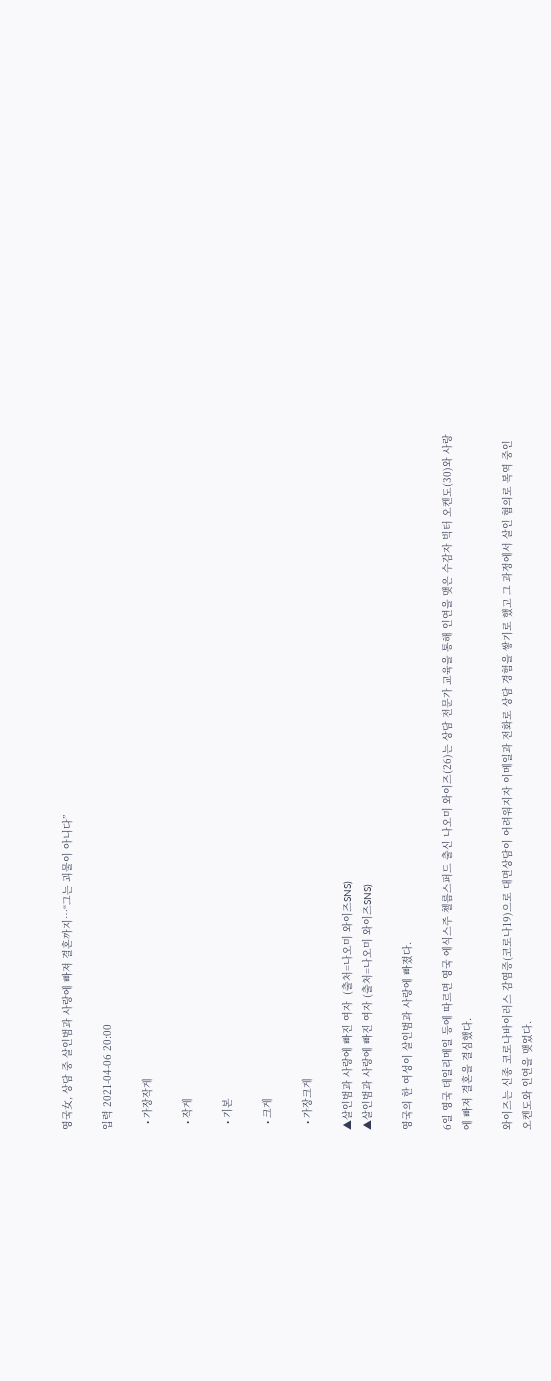영국女, 상담 중 살인범과 사랑에 빠져 결혼까지…“그는 괴물이 아니다”

입력 2021-04-06 20:00

  • 가장작게

  • 작게

  • 기본

  • 크게

  • 가장크게

▲살인범과 사랑에 빠진 여자  (출처=나오미 와이즈SNS)
▲살인범과 사랑에 빠진 여자 (출처=나오미 와이즈SNS)

영국의 한 여성이 살인범과 사랑에 빠졌다.

6일 영국 데일리메일 등에 따르면 영국 에식스주 첼름스퍼드 출신 나오미 와이즈(26)는 상담 전문가 교육을 통해 인연을 맺은 수감자 빅터 오켄도(30)와 사랑에 빠져 결혼을 결심했다.

와이즈는 신종 코로나바이러스 감염증(코로나19)으로 대면상담이 어려워지자 이메일과 전화로 상담 경험을 쌓기로 했고 그 과정에서 살인 혐의로 복역 중인 오켄도와 인연을 맺었다.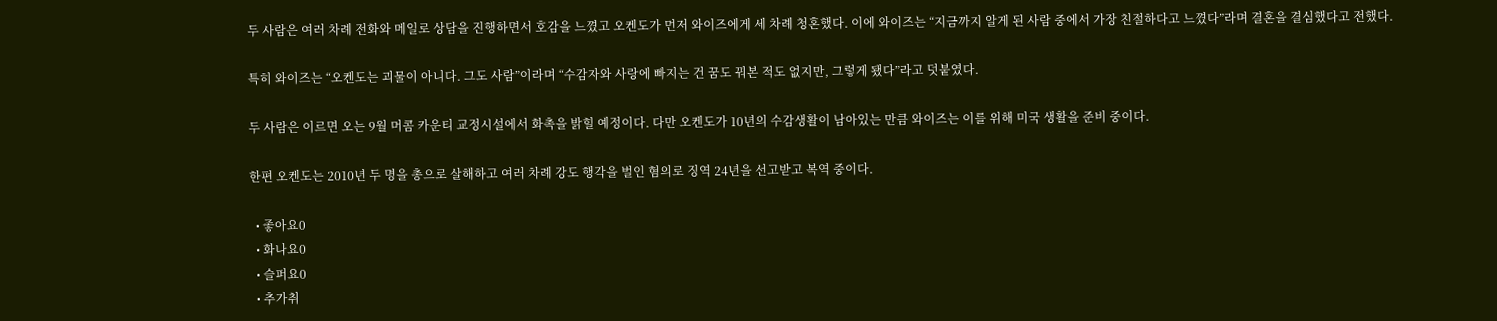두 사람은 여러 차례 전화와 메일로 상담을 진행하면서 호감을 느꼈고 오켄도가 먼저 와이즈에게 세 차례 청혼했다. 이에 와이즈는 “지금까지 알게 된 사람 중에서 가장 친절하다고 느꼈다”라며 결혼을 결심했다고 전했다.

특히 와이즈는 “오켄도는 괴물이 아니다. 그도 사람”이라며 “수감자와 사랑에 빠지는 건 꿈도 꿔본 적도 없지만, 그렇게 됐다”라고 덧붙였다.

두 사람은 이르면 오는 9월 머콤 카운티 교정시설에서 화촉을 밝힐 예정이다. 다만 오켄도가 10년의 수감생활이 남아있는 만큼 와이즈는 이를 위해 미국 생활을 준비 중이다.

한편 오켄도는 2010년 두 명을 총으로 살해하고 여러 차례 강도 행각을 벌인 혐의로 징역 24년을 선고받고 복역 중이다.

  • 좋아요0
  • 화나요0
  • 슬퍼요0
  • 추가취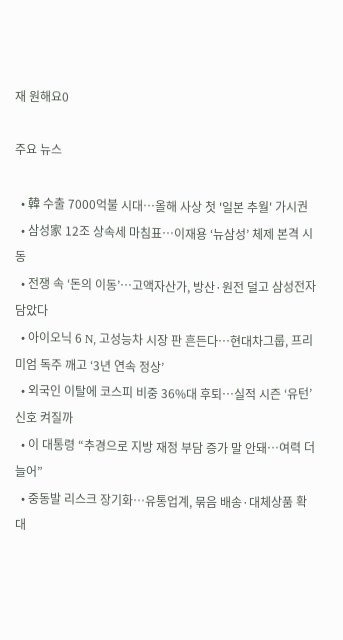재 원해요0

주요 뉴스

  • 韓 수출 7000억불 시대⋯올해 사상 첫 '일본 추월' 가시권
  • 삼성家 12조 상속세 마침표…이재용 ‘뉴삼성’ 체제 본격 시동
  • 전쟁 속 ‘돈의 이동’…고액자산가, 방산·원전 덜고 삼성전자 담았다
  • 아이오닉 6 N, 고성능차 시장 판 흔든다…현대차그룹, 프리미엄 독주 깨고 ‘3년 연속 정상’
  • 외국인 이탈에 코스피 비중 36%대 후퇴…실적 시즌 ‘유턴’ 신호 켜질까
  • 이 대통령 “추경으로 지방 재정 부담 증가 말 안돼…여력 더 늘어”
  • 중동발 리스크 장기화…유통업계, 묶음 배송·대체상품 확대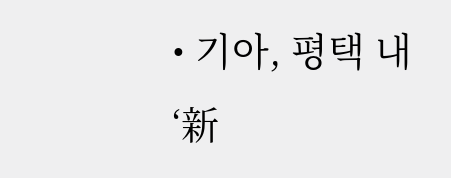• 기아, 평택 내 ‘新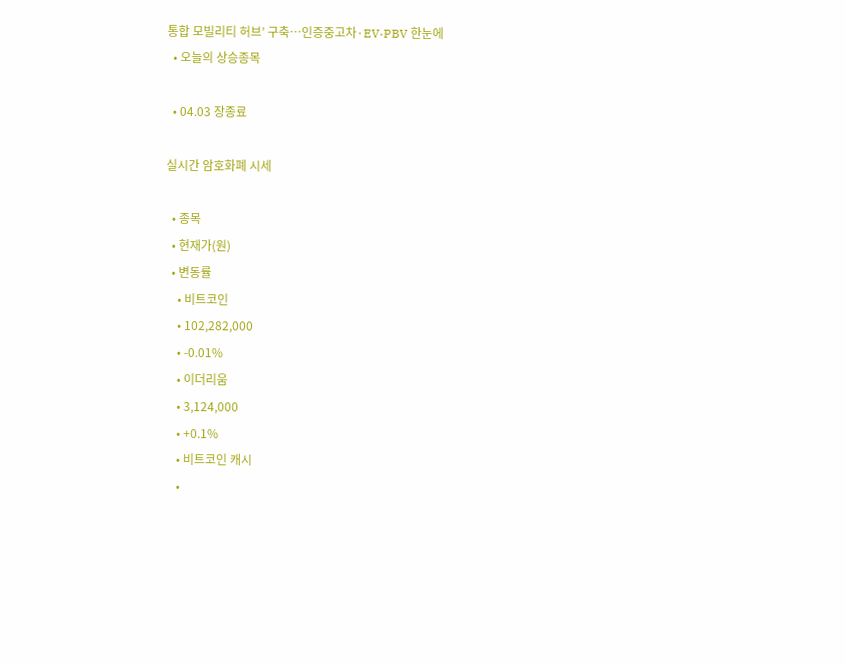통합 모빌리티 허브’ 구축…인증중고차·EV·PBV 한눈에
  • 오늘의 상승종목

  • 04.03 장종료

실시간 암호화폐 시세

  • 종목
  • 현재가(원)
  • 변동률
    • 비트코인
    • 102,282,000
    • -0.01%
    • 이더리움
    • 3,124,000
    • +0.1%
    • 비트코인 캐시
    •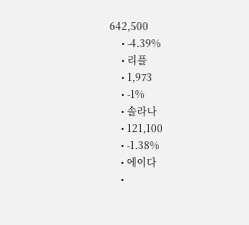642,500
    • -4.39%
    • 리플
    • 1,973
    • -1%
    • 솔라나
    • 121,100
    • -1.38%
    • 에이다
    •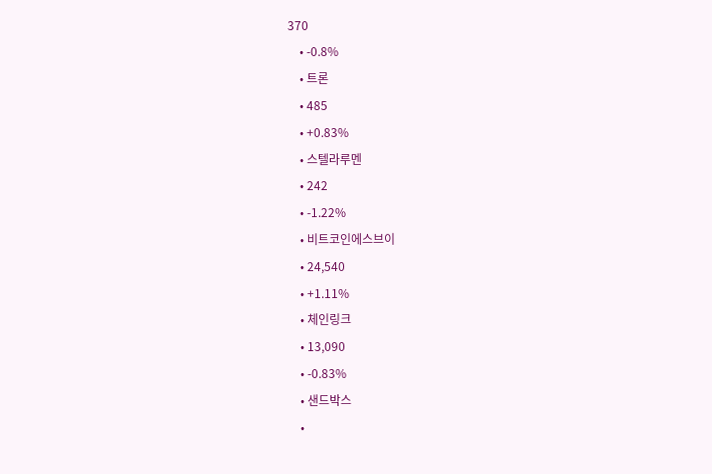370
    • -0.8%
    • 트론
    • 485
    • +0.83%
    • 스텔라루멘
    • 242
    • -1.22%
    • 비트코인에스브이
    • 24,540
    • +1.11%
    • 체인링크
    • 13,090
    • -0.83%
    • 샌드박스
    •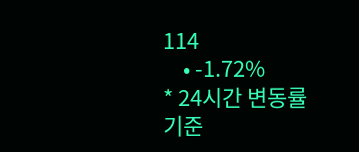114
    • -1.72%
* 24시간 변동률 기준